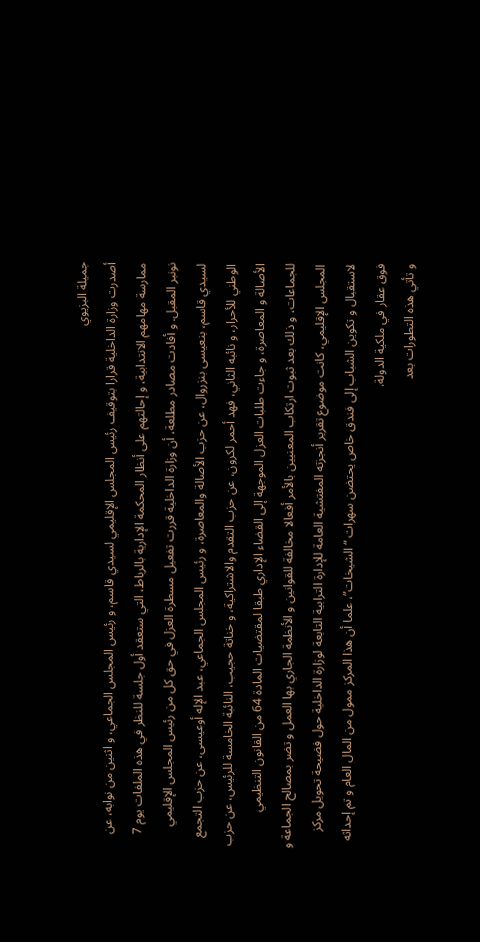جميلة البزيوي
أصدرت وزارة الداخلية قرارا بتوقيف رئيس المجلس الإقليمي لسيدي قاسم، و رئيس المجلس الجماعي، و اثنين من نوابه، عن ممارسة مهامهم الانتدابية، و إحالتهم على أنظار المحكمة الإدارية بالرباط، التي ستعقد أول جلسة للنظر في هذه الملفات يوم 7 نونبر المقبل. و أفادت مصادر مطلعة، أن وزارة الداخلية قررت تفعيل مسطرة العزل في حق كل من رئيس المجلس الإقليمي لسيدي قاسم، بنعيسى بنزروال، عن حزب الأصالة والمعاصرة، و رئيس المجلس الجماعي، عبد الإله أوعيسى، عن حزب التجمع الوطني للأحرار، و نائبه الثاني، فهد أحمر لكرون، عن حزب التقدم والاشتراكية، و خناتة حجيب، النائبة الخامسة للرئيس، عن حزب الأصالة و المعاصرة، و جاءت طلبات العزل الموجهة إلى القضاء الإداري طبقا لمقتضيات المادة 64 من القانون التنظيمي للجماعات، و ذلك بعد ثبوت ارتكاب المعنيين بالأمر أفعالا مخالفة للقوانين و الأنظمة الجاري بها العمل و تضر بمصالح الجماعة و المجلس الإقليمي، كانت موضوع تقرير أنجزته المفتشية العامة للإدارة الترابية التابعة لوزارة الداخلية حول فضيحة تحويل مركز لاستقبال و تكوين الشباب إلى فندق خاص يحتضن سهرات “الشيخات”، علما أن هذا المركز ممول من المال العام و تم إحداثه فوق عقار في ملكية الدولة.
و تأتي هذه التطورات بعد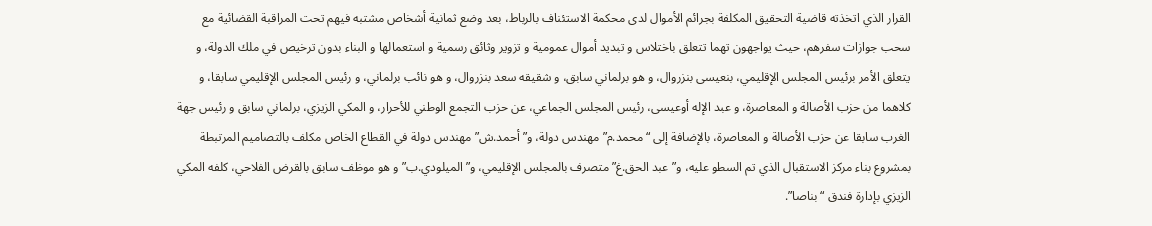القرار الذي اتخذته قاضية التحقيق المكلفة بجرائم الأموال لدى محكمة الاستئناف بالرباط، بعد وضع ثمانية أشخاص مشتبه فيهم تحت المراقبة القضائية مع سحب جوازات سفرهم، حيث يواجهون تهما تتعلق باختلاس و تبديد أموال عمومية و تزوير وثائق رسمية و استعمالها و البناء بدون ترخيص في ملك الدولة، و يتعلق الأمر برئيس المجلس الإقليمي، بنعيسى بنزروال، و هو برلماني سابق، و شقيقه سعد بنزروال، و هو نائب برلماني، و رئيس المجلس الإقليمي سابقا، و كلاهما من حزب الأصالة و المعاصرة، و عبد الإله أوعيسى، رئيس المجلس الجماعي، عن حزب التجمع الوطني للأحرار، و المكي الزيزي، برلماني سابق و رئيس جهة الغرب سابقا عن حزب الأصالة و المعاصرة، بالإضافة إلى “محمد.م” مهندس دولة، و”أحمد.ش” مهندس دولة في القطاع الخاص مكلف بالتصاميم المرتبطة بمشروع بناء مركز الاستقبال الذي تم السطو عليه، و”عبد الحق.غ” متصرف بالمجلس الإقليمي، و”الميلودي.ب” و هو موظف سابق بالقرض الفلاحي، كلفه المكي الزيزي بإدارة فندق “بناصا”.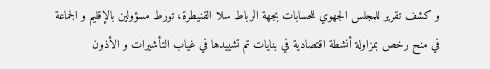و كشف تقرير للمجلس الجهوي للحسابات بجهة الرباط سلا القنيطرة، تورط مسؤولين بالإقليم و الجماعة في منح رخص بمزاولة أنشطة اقتصادية في بنايات تم تشييدها في غياب التأشيرات و الأذون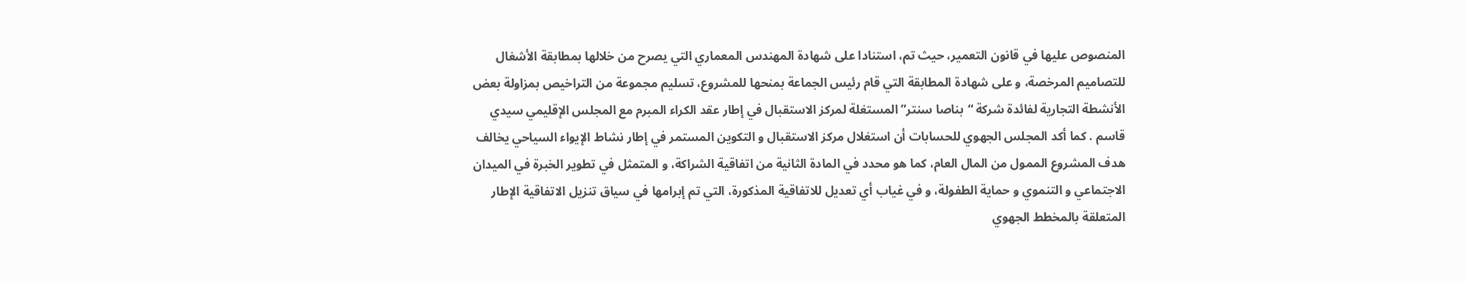المنصوص عليها في قانون التعمير، حيث تم، استنادا على شهادة المهندس المعماري التي يصرح من خلالها بمطابقة الأشغال للتصاميم المرخصة، و على شهادة المطابقة التي قام رئيس الجماعة بمنحها للمشروع، تسليم مجموعة من التراخيص بمزاولة بعض الأنشطة التجارية لفائدة شركة “بناصا سنتر” المستغلة لمركز الاستقبال في إطار عقد الكراء المبرم مع المجلس الإقليمي سيدي قاسم . كما أكد المجلس الجهوي للحسابات أن استغلال مركز الاستقبال و التكوين المستمر في إطار نشاط الإيواء السياحي يخالف هدف المشروع الممول من المال العام، كما هو محدد في المادة الثانية من اتفاقية الشراكة، و المتمثل في تطوير الخبرة في الميدان الاجتماعي و التنموي و حماية الطفولة، و في غياب أي تعديل للاتفاقية المذكورة، التي تم إبرامها في سياق تنزيل الاتفاقية الإطار المتعلقة بالمخطط الجهوي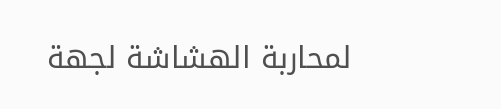لمحاربة الهشاشة لجهة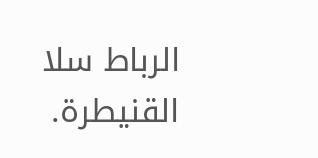الرباط سلا القنيطرة.